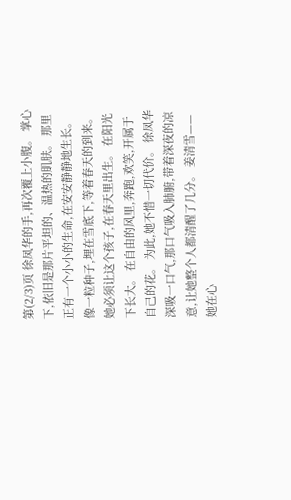第(2/3)页 徐凤华的手,再次覆上小腹。 掌心下,依旧是那片平坦的、温热的肌肤。 那里正有一个小小的生命,在安安静静地生长。 像一粒种子,埋在雪底下,等着春天的到来。 她必须让这个孩子,在春天里出生。 在阳光下长大。 在自由的风里,奔跑,欢笑,开属于自己的花。 为此,她不惜一切代价。 徐凤华深吸一口气,那口气吸入肺腑,带着深夜的凉意,让她整个人都清醒了几分。 姜清雪—— 她在心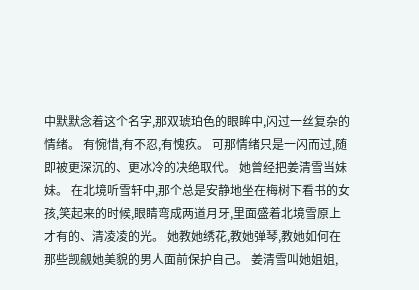中默默念着这个名字,那双琥珀色的眼眸中,闪过一丝复杂的情绪。 有惋惜,有不忍,有愧疚。 可那情绪只是一闪而过,随即被更深沉的、更冰冷的决绝取代。 她曾经把姜清雪当妹妹。 在北境听雪轩中,那个总是安静地坐在梅树下看书的女孩,笑起来的时候,眼睛弯成两道月牙,里面盛着北境雪原上才有的、清凌凌的光。 她教她绣花,教她弹琴,教她如何在那些觊觎她美貌的男人面前保护自己。 姜清雪叫她姐姐,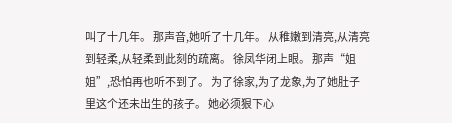叫了十几年。 那声音,她听了十几年。 从稚嫩到清亮,从清亮到轻柔,从轻柔到此刻的疏离。 徐凤华闭上眼。 那声“姐姐”,恐怕再也听不到了。 为了徐家,为了龙象,为了她肚子里这个还未出生的孩子。 她必须狠下心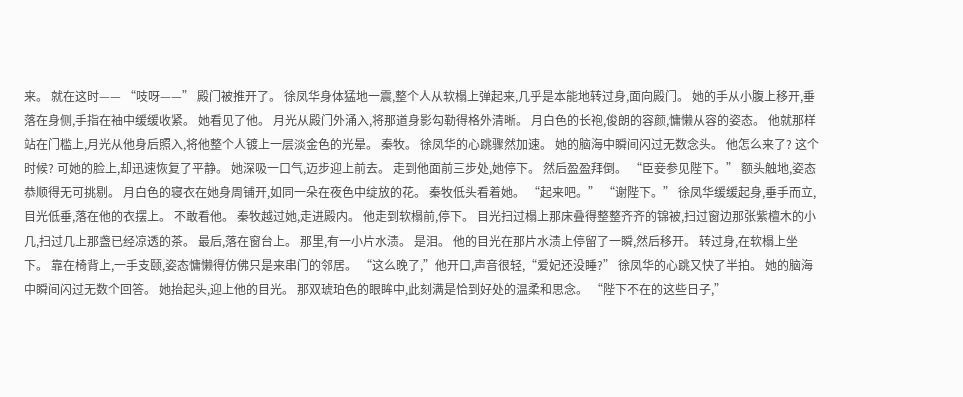来。 就在这时—— “吱呀——” 殿门被推开了。 徐凤华身体猛地一震,整个人从软榻上弹起来,几乎是本能地转过身,面向殿门。 她的手从小腹上移开,垂落在身侧,手指在袖中缓缓收紧。 她看见了他。 月光从殿门外涌入,将那道身影勾勒得格外清晰。 月白色的长袍,俊朗的容颜,慵懒从容的姿态。 他就那样站在门槛上,月光从他身后照入,将他整个人镀上一层淡金色的光晕。 秦牧。 徐凤华的心跳骤然加速。 她的脑海中瞬间闪过无数念头。 他怎么来了? 这个时候? 可她的脸上,却迅速恢复了平静。 她深吸一口气,迈步迎上前去。 走到他面前三步处,她停下。 然后盈盈拜倒。 “臣妾参见陛下。” 额头触地,姿态恭顺得无可挑剔。 月白色的寝衣在她身周铺开,如同一朵在夜色中绽放的花。 秦牧低头看着她。 “起来吧。” “谢陛下。” 徐凤华缓缓起身,垂手而立,目光低垂,落在他的衣摆上。 不敢看他。 秦牧越过她,走进殿内。 他走到软榻前,停下。 目光扫过榻上那床叠得整整齐齐的锦被,扫过窗边那张紫檀木的小几,扫过几上那盏已经凉透的茶。 最后,落在窗台上。 那里,有一小片水渍。 是泪。 他的目光在那片水渍上停留了一瞬,然后移开。 转过身,在软榻上坐下。 靠在椅背上,一手支颐,姿态慵懒得仿佛只是来串门的邻居。 “这么晚了,”他开口,声音很轻,“爱妃还没睡?” 徐凤华的心跳又快了半拍。 她的脑海中瞬间闪过无数个回答。 她抬起头,迎上他的目光。 那双琥珀色的眼眸中,此刻满是恰到好处的温柔和思念。 “陛下不在的这些日子,”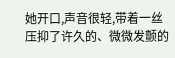她开口,声音很轻,带着一丝压抑了许久的、微微发颤的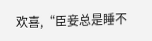欢喜,“臣妾总是睡不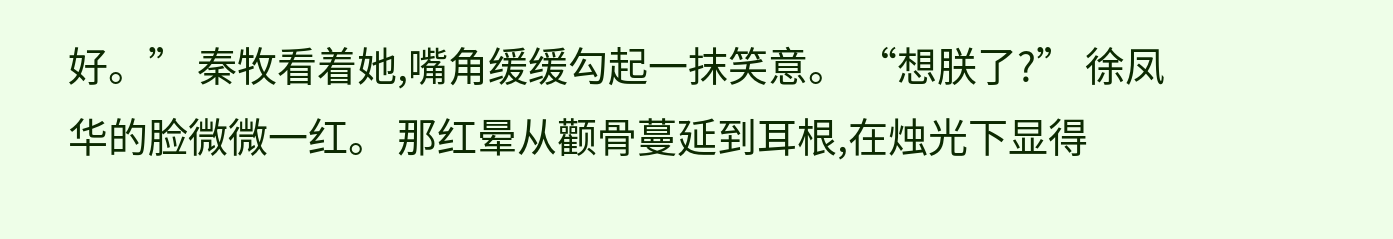好。” 秦牧看着她,嘴角缓缓勾起一抹笑意。 “想朕了?” 徐凤华的脸微微一红。 那红晕从颧骨蔓延到耳根,在烛光下显得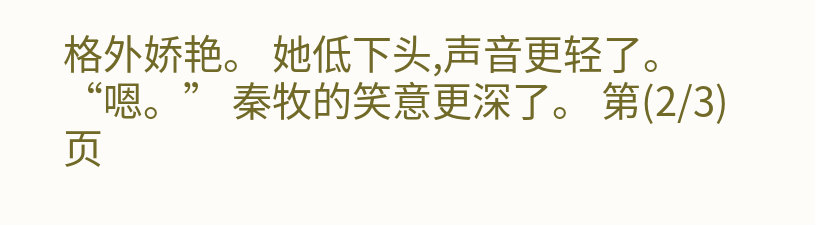格外娇艳。 她低下头,声音更轻了。 “嗯。” 秦牧的笑意更深了。 第(2/3)页